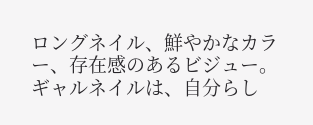ロングネイル、鮮やかなカラー、存在感のあるビジュー。ギャルネイルは、自分らし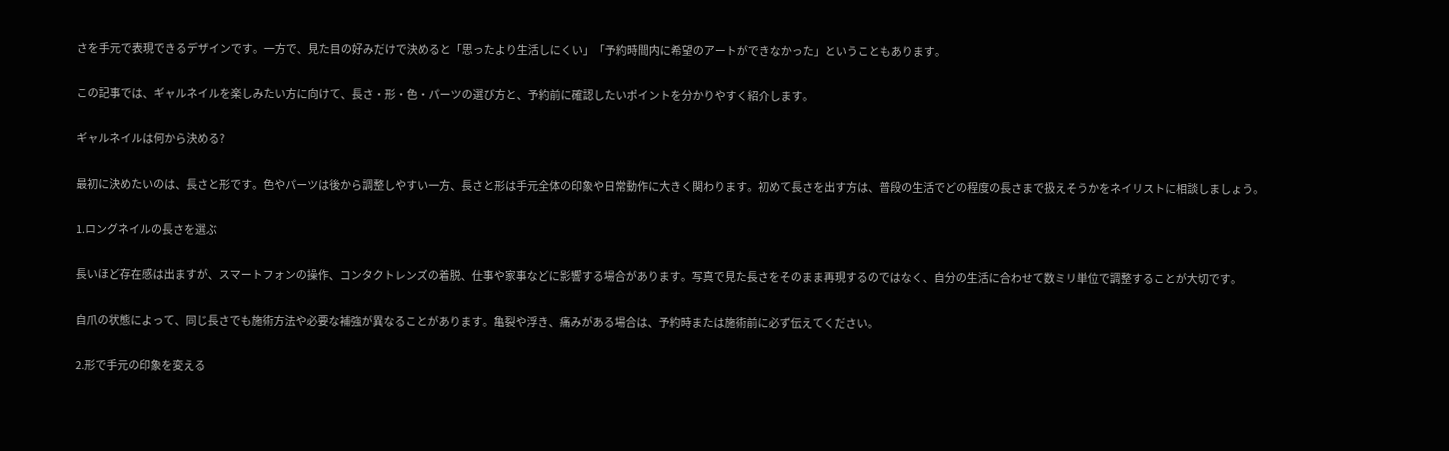さを手元で表現できるデザインです。一方で、見た目の好みだけで決めると「思ったより生活しにくい」「予約時間内に希望のアートができなかった」ということもあります。

この記事では、ギャルネイルを楽しみたい方に向けて、長さ・形・色・パーツの選び方と、予約前に確認したいポイントを分かりやすく紹介します。

ギャルネイルは何から決める?

最初に決めたいのは、長さと形です。色やパーツは後から調整しやすい一方、長さと形は手元全体の印象や日常動作に大きく関わります。初めて長さを出す方は、普段の生活でどの程度の長さまで扱えそうかをネイリストに相談しましょう。

1.ロングネイルの長さを選ぶ

長いほど存在感は出ますが、スマートフォンの操作、コンタクトレンズの着脱、仕事や家事などに影響する場合があります。写真で見た長さをそのまま再現するのではなく、自分の生活に合わせて数ミリ単位で調整することが大切です。

自爪の状態によって、同じ長さでも施術方法や必要な補強が異なることがあります。亀裂や浮き、痛みがある場合は、予約時または施術前に必ず伝えてください。

2.形で手元の印象を変える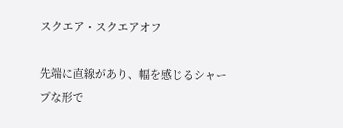スクエア・スクエアオフ

先端に直線があり、幅を感じるシャープな形で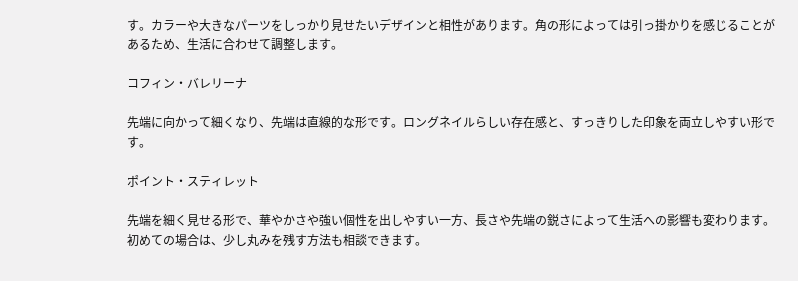す。カラーや大きなパーツをしっかり見せたいデザインと相性があります。角の形によっては引っ掛かりを感じることがあるため、生活に合わせて調整します。

コフィン・バレリーナ

先端に向かって細くなり、先端は直線的な形です。ロングネイルらしい存在感と、すっきりした印象を両立しやすい形です。

ポイント・スティレット

先端を細く見せる形で、華やかさや強い個性を出しやすい一方、長さや先端の鋭さによって生活への影響も変わります。初めての場合は、少し丸みを残す方法も相談できます。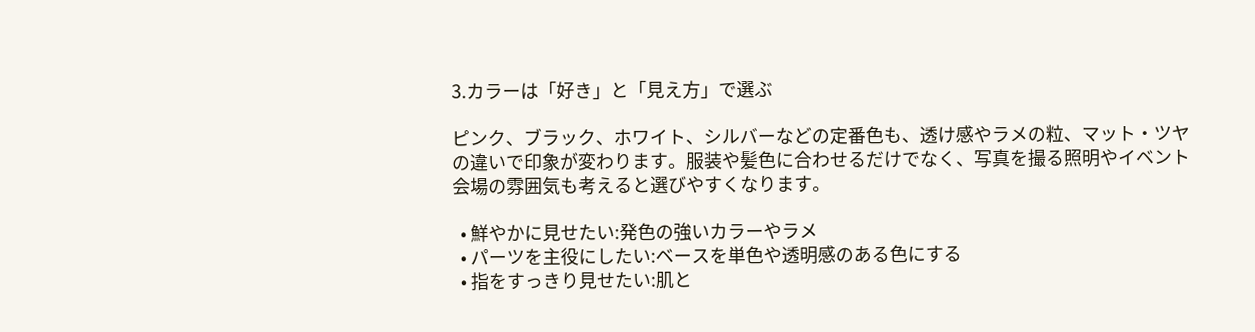3.カラーは「好き」と「見え方」で選ぶ

ピンク、ブラック、ホワイト、シルバーなどの定番色も、透け感やラメの粒、マット・ツヤの違いで印象が変わります。服装や髪色に合わせるだけでなく、写真を撮る照明やイベント会場の雰囲気も考えると選びやすくなります。

  • 鮮やかに見せたい:発色の強いカラーやラメ
  • パーツを主役にしたい:ベースを単色や透明感のある色にする
  • 指をすっきり見せたい:肌と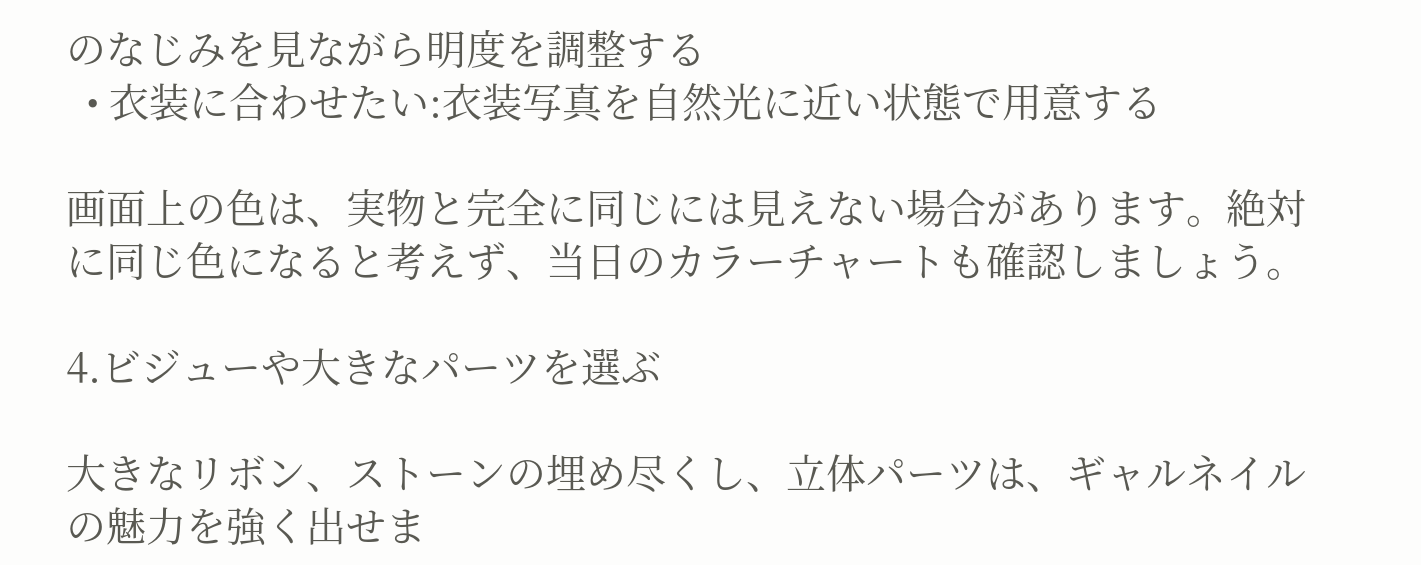のなじみを見ながら明度を調整する
  • 衣装に合わせたい:衣装写真を自然光に近い状態で用意する

画面上の色は、実物と完全に同じには見えない場合があります。絶対に同じ色になると考えず、当日のカラーチャートも確認しましょう。

4.ビジューや大きなパーツを選ぶ

大きなリボン、ストーンの埋め尽くし、立体パーツは、ギャルネイルの魅力を強く出せま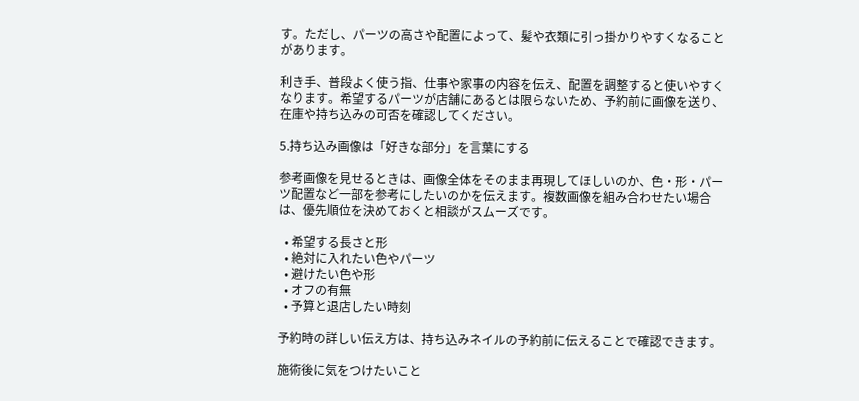す。ただし、パーツの高さや配置によって、髪や衣類に引っ掛かりやすくなることがあります。

利き手、普段よく使う指、仕事や家事の内容を伝え、配置を調整すると使いやすくなります。希望するパーツが店舗にあるとは限らないため、予約前に画像を送り、在庫や持ち込みの可否を確認してください。

5.持ち込み画像は「好きな部分」を言葉にする

参考画像を見せるときは、画像全体をそのまま再現してほしいのか、色・形・パーツ配置など一部を参考にしたいのかを伝えます。複数画像を組み合わせたい場合は、優先順位を決めておくと相談がスムーズです。

  • 希望する長さと形
  • 絶対に入れたい色やパーツ
  • 避けたい色や形
  • オフの有無
  • 予算と退店したい時刻

予約時の詳しい伝え方は、持ち込みネイルの予約前に伝えることで確認できます。

施術後に気をつけたいこと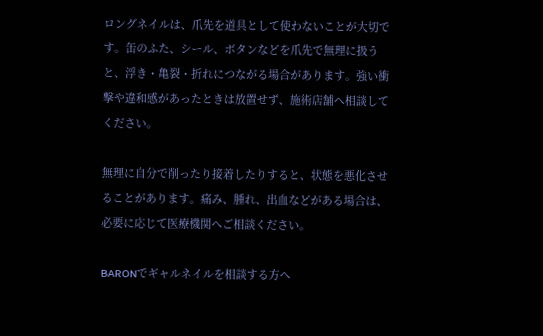ロングネイルは、爪先を道具として使わないことが大切です。缶のふた、シール、ボタンなどを爪先で無理に扱うと、浮き・亀裂・折れにつながる場合があります。強い衝撃や違和感があったときは放置せず、施術店舗へ相談してください。

無理に自分で削ったり接着したりすると、状態を悪化させることがあります。痛み、腫れ、出血などがある場合は、必要に応じて医療機関へご相談ください。

BARONでギャルネイルを相談する方へ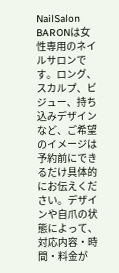NailSalon BARONは女性専用のネイルサロンです。ロング、スカルプ、ビジュー、持ち込みデザインなど、ご希望のイメージは予約前にできるだけ具体的にお伝えください。デザインや自爪の状態によって、対応内容・時間・料金が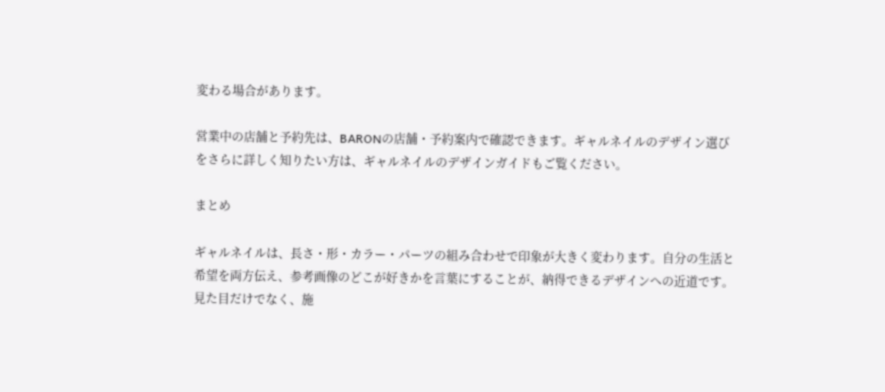変わる場合があります。

営業中の店舗と予約先は、BARONの店舗・予約案内で確認できます。ギャルネイルのデザイン選びをさらに詳しく知りたい方は、ギャルネイルのデザインガイドもご覧ください。

まとめ

ギャルネイルは、長さ・形・カラー・パーツの組み合わせで印象が大きく変わります。自分の生活と希望を両方伝え、参考画像のどこが好きかを言葉にすることが、納得できるデザインへの近道です。見た目だけでなく、施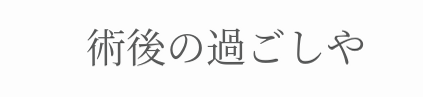術後の過ごしや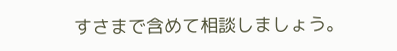すさまで含めて相談しましょう。